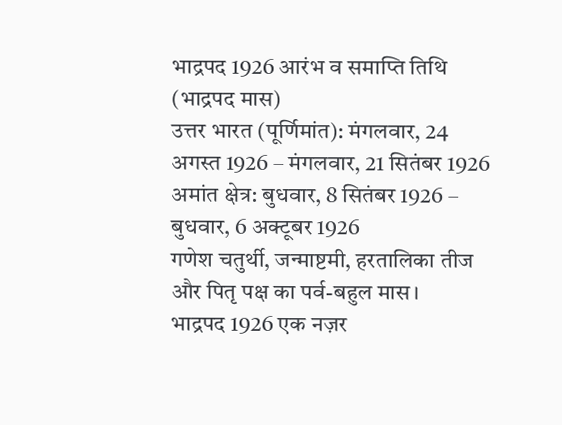भाद्रपद 1926 आरंभ व समाप्ति तिथि (भाद्रपद मास)
उत्तर भारत (पूर्णिमांत): मंगलवार, 24 अगस्त 1926 – मंगलवार, 21 सितंबर 1926
अमांत क्षेत्र: बुधवार, 8 सितंबर 1926 – बुधवार, 6 अक्टूबर 1926
गणेश चतुर्थी, जन्माष्टमी, हरतालिका तीज और पितृ पक्ष का पर्व-बहुल मास।
भाद्रपद 1926 एक नज़र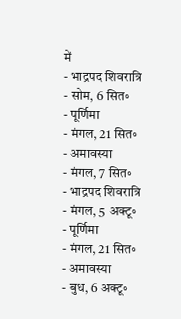में
- भाद्रपद शिवरात्रि
- सोम, 6 सित॰
- पूर्णिमा
- मंगल, 21 सित॰
- अमावस्या
- मंगल, 7 सित॰
- भाद्रपद शिवरात्रि
- मंगल, 5 अक्टू॰
- पूर्णिमा
- मंगल, 21 सित॰
- अमावस्या
- बुध, 6 अक्टू॰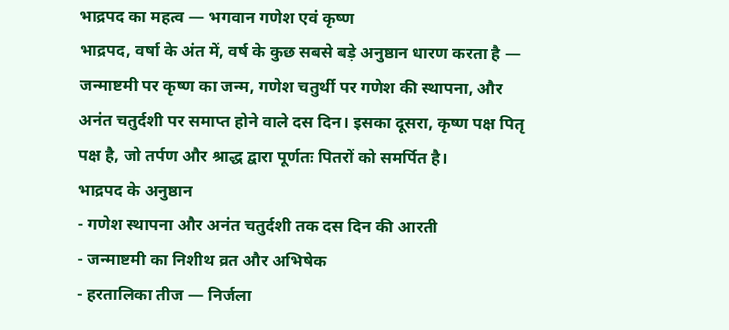भाद्रपद का महत्व — भगवान गणेश एवं कृष्ण
भाद्रपद, वर्षा के अंत में, वर्ष के कुछ सबसे बड़े अनुष्ठान धारण करता है — जन्माष्टमी पर कृष्ण का जन्म, गणेश चतुर्थी पर गणेश की स्थापना, और अनंत चतुर्दशी पर समाप्त होने वाले दस दिन। इसका दूसरा, कृष्ण पक्ष पितृ पक्ष है, जो तर्पण और श्राद्ध द्वारा पूर्णतः पितरों को समर्पित है।
भाद्रपद के अनुष्ठान
- गणेश स्थापना और अनंत चतुर्दशी तक दस दिन की आरती
- जन्माष्टमी का निशीथ व्रत और अभिषेक
- हरतालिका तीज — निर्जला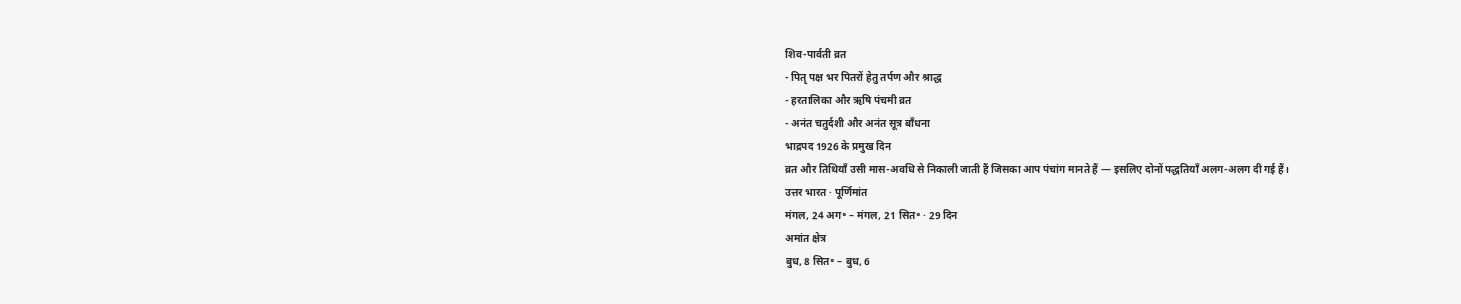शिव-पार्वती व्रत
- पितृ पक्ष भर पितरों हेतु तर्पण और श्राद्ध
- हरतालिका और ऋषि पंचमी व्रत
- अनंत चतुर्दशी और अनंत सूत्र बाँधना
भाद्रपद 1926 के प्रमुख दिन
व्रत और तिथियाँ उसी मास-अवधि से निकाली जाती हैं जिसका आप पंचांग मानते हैं — इसलिए दोनों पद्धतियाँ अलग-अलग दी गई हैं।
उत्तर भारत · पूर्णिमांत
मंगल, 24 अग॰ – मंगल, 21 सित॰ · 29 दिन
अमांत क्षेत्र
बुध, 8 सित॰ – बुध, 6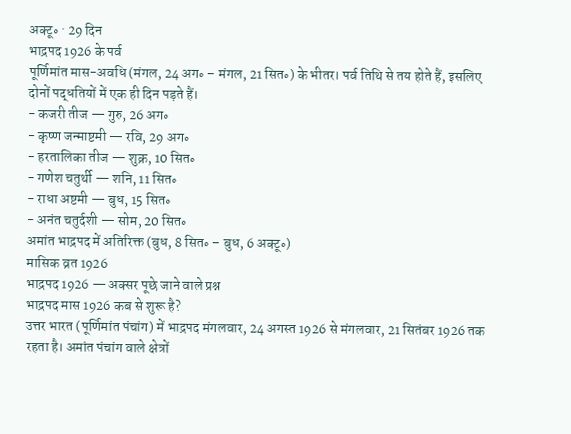अक्टू॰ · 29 दिन
भाद्रपद 1926 के पर्व
पूर्णिमांत मास-अवधि (मंगल, 24 अग॰ – मंगल, 21 सित॰) के भीतर। पर्व तिथि से तय होते हैं, इसलिए दोनों पद्धतियों में एक ही दिन पड़ते हैं।
- कजरी तीज — गुरु, 26 अग॰
- कृष्ण जन्माष्टमी — रवि, 29 अग॰
- हरतालिका तीज — शुक्र, 10 सित॰
- गणेश चतुर्थी — शनि, 11 सित॰
- राधा अष्टमी — बुध, 15 सित॰
- अनंत चतुर्दशी — सोम, 20 सित॰
अमांत भाद्रपद में अतिरिक्त (बुध, 8 सित॰ – बुध, 6 अक्टू॰)
मासिक व्रत 1926
भाद्रपद 1926 — अक्सर पूछे जाने वाले प्रश्न
भाद्रपद मास 1926 कब से शुरू है?
उत्तर भारत (पूर्णिमांत पंचांग) में भाद्रपद मंगलवार, 24 अगस्त 1926 से मंगलवार, 21 सितंबर 1926 तक रहता है। अमांत पंचांग वाले क्षेत्रों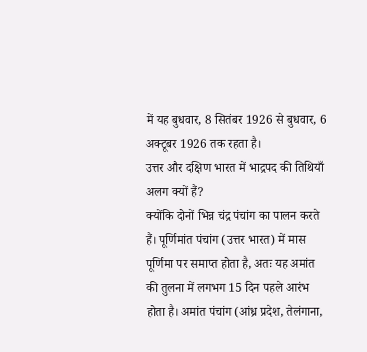में यह बुधवार, 8 सितंबर 1926 से बुधवार, 6 अक्टूबर 1926 तक रहता है।
उत्तर और दक्षिण भारत में भाद्रपद की तिथियाँ अलग क्यों हैं?
क्योंकि दोनों भिन्न चंद्र पंचांग का पालन करते हैं। पूर्णिमांत पंचांग (उत्तर भारत) में मास पूर्णिमा पर समाप्त होता है, अतः यह अमांत की तुलना में लगभग 15 दिन पहले आरंभ होता है। अमांत पंचांग (आंध्र प्रदेश, तेलंगाना,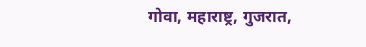गोवा, महाराष्ट्र, गुजरात,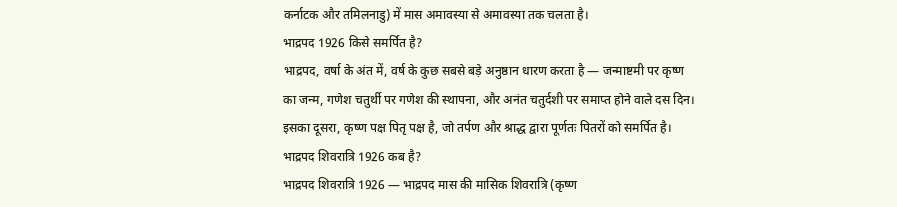कर्नाटक और तमिलनाडु) में मास अमावस्या से अमावस्या तक चलता है।
भाद्रपद 1926 किसे समर्पित है?
भाद्रपद, वर्षा के अंत में, वर्ष के कुछ सबसे बड़े अनुष्ठान धारण करता है — जन्माष्टमी पर कृष्ण का जन्म, गणेश चतुर्थी पर गणेश की स्थापना, और अनंत चतुर्दशी पर समाप्त होने वाले दस दिन। इसका दूसरा, कृष्ण पक्ष पितृ पक्ष है, जो तर्पण और श्राद्ध द्वारा पूर्णतः पितरों को समर्पित है।
भाद्रपद शिवरात्रि 1926 कब है?
भाद्रपद शिवरात्रि 1926 — भाद्रपद मास की मासिक शिवरात्रि (कृष्ण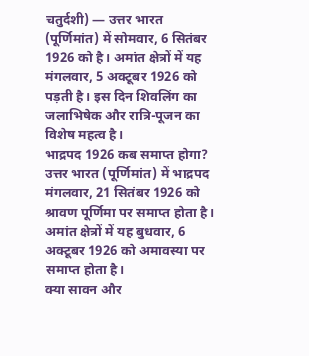चतुर्दशी) — उत्तर भारत (पूर्णिमांत) में सोमवार, 6 सितंबर 1926 को है। अमांत क्षेत्रों में यह मंगलवार, 5 अक्टूबर 1926 को पड़ती है। इस दिन शिवलिंग का जलाभिषेक और रात्रि-पूजन का विशेष महत्व है।
भाद्रपद 1926 कब समाप्त होगा?
उत्तर भारत (पूर्णिमांत) में भाद्रपद मंगलवार, 21 सितंबर 1926 को श्रावण पूर्णिमा पर समाप्त होता है। अमांत क्षेत्रों में यह बुधवार, 6 अक्टूबर 1926 को अमावस्या पर समाप्त होता है।
क्या सावन और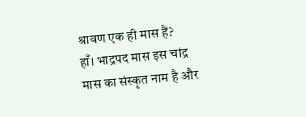श्रावण एक ही मास हैं?
हाँ। भाद्रपद मास इस चांद्र मास का संस्कृत नाम है और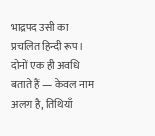भाद्रपद उसी का प्रचलित हिन्दी रूप। दोनों एक ही अवधि बताते हैं — केवल नाम अलग है, तिथियाँ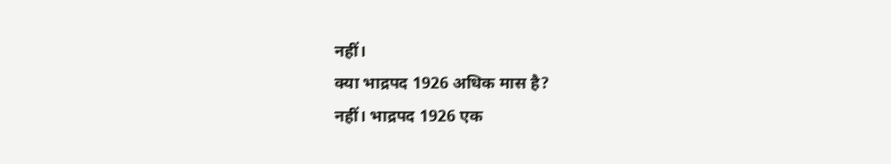नहीं।
क्या भाद्रपद 1926 अधिक मास है?
नहीं। भाद्रपद 1926 एक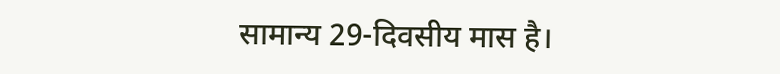सामान्य 29-दिवसीय मास है।